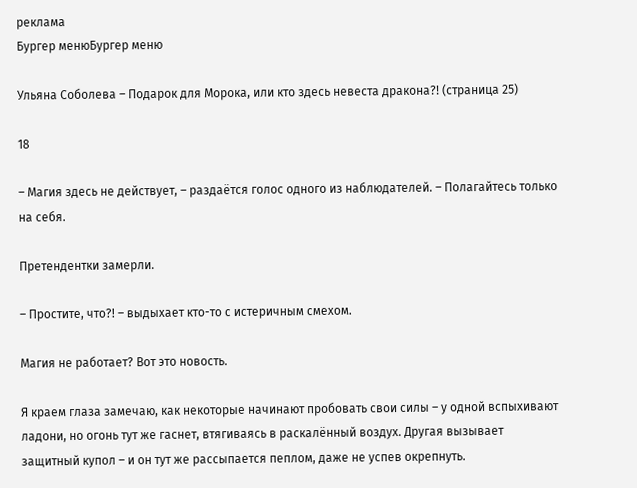реклама
Бургер менюБургер меню

Ульяна Соболева – Подарок для Морока, или кто здесь невеста дракона?! (страница 25)

18

– Магия здесь не действует, – раздаётся голос одного из наблюдателей. – Полагайтесь только на себя.

Претендентки замерли.

– Простите, что?! – выдыхает кто-то с истеричным смехом.

Магия не работает? Вот это новость.

Я краем глаза замечаю, как некоторые начинают пробовать свои силы – у одной вспыхивают ладони, но огонь тут же гаснет, втягиваясь в раскалённый воздух. Другая вызывает защитный купол – и он тут же рассыпается пеплом, даже не успев окрепнуть.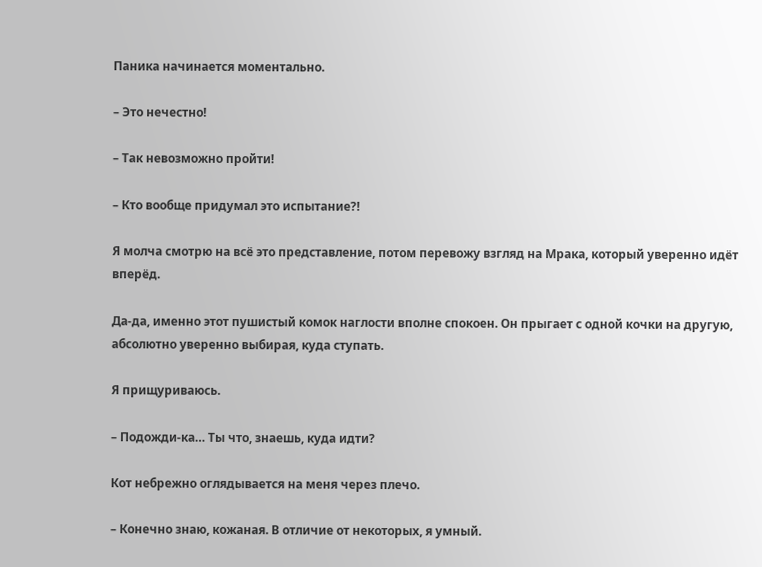Паника начинается моментально.

– Это нечестно!

– Так невозможно пройти!

– Кто вообще придумал это испытание?!

Я молча смотрю на всё это представление, потом перевожу взгляд на Мрака, который уверенно идёт вперёд.

Да-да, именно этот пушистый комок наглости вполне спокоен. Он прыгает с одной кочки на другую, абсолютно уверенно выбирая, куда ступать.

Я прищуриваюсь.

– Подожди-ка… Ты что, знаешь, куда идти?

Кот небрежно оглядывается на меня через плечо.

– Конечно знаю, кожаная. В отличие от некоторых, я умный.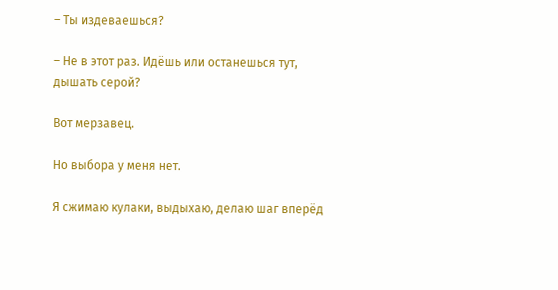– Ты издеваешься?

– Не в этот раз. Идёшь или останешься тут, дышать серой?

Вот мерзавец.

Но выбора у меня нет.

Я сжимаю кулаки, выдыхаю, делаю шаг вперёд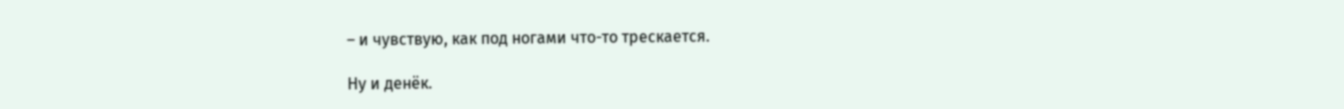– и чувствую, как под ногами что-то трескается.

Ну и денёк.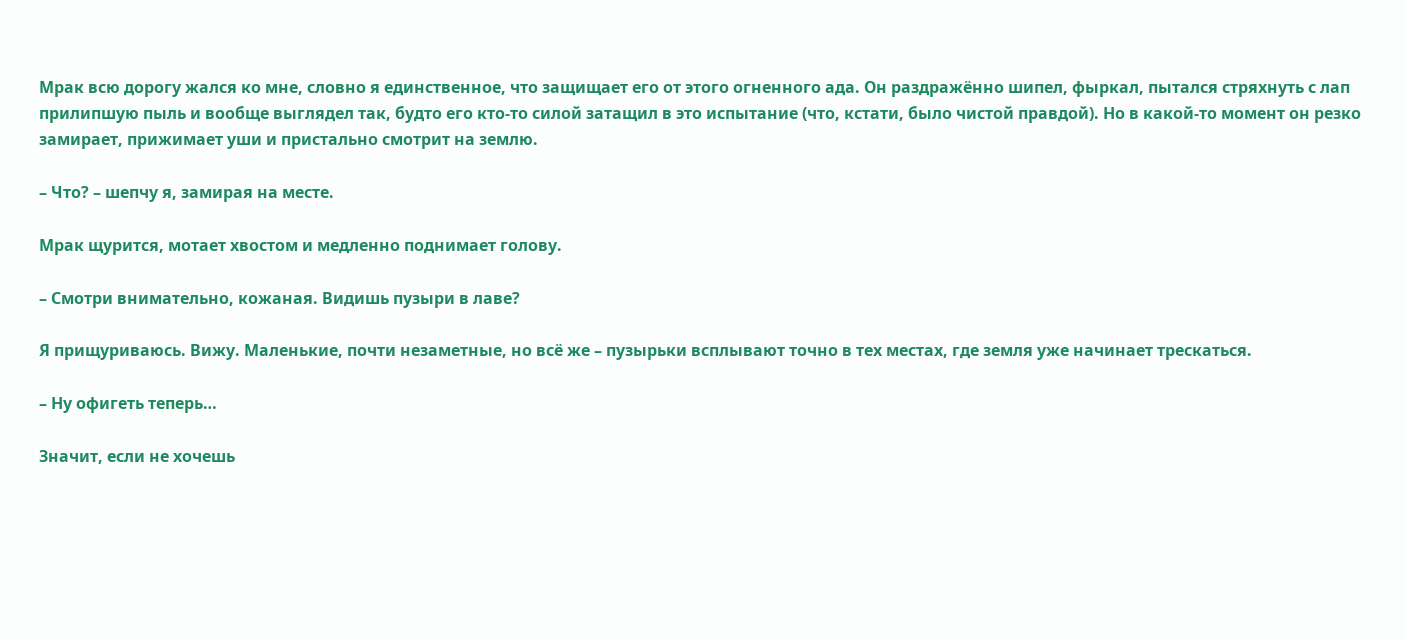Мрак всю дорогу жался ко мне, словно я единственное, что защищает его от этого огненного ада. Он раздражённо шипел, фыркал, пытался стряхнуть с лап прилипшую пыль и вообще выглядел так, будто его кто-то силой затащил в это испытание (что, кстати, было чистой правдой). Но в какой-то момент он резко замирает, прижимает уши и пристально смотрит на землю.

– Что? – шепчу я, замирая на месте.

Мрак щурится, мотает хвостом и медленно поднимает голову.

– Смотри внимательно, кожаная. Видишь пузыри в лаве?

Я прищуриваюсь. Вижу. Маленькие, почти незаметные, но всё же – пузырьки всплывают точно в тех местах, где земля уже начинает трескаться.

– Ну офигеть теперь…

Значит, если не хочешь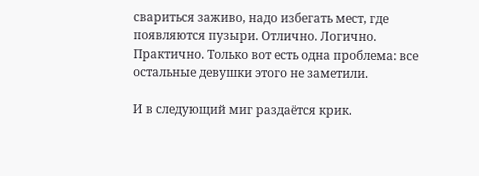свариться заживо, надо избегать мест, где появляются пузыри. Отлично. Логично. Практично. Только вот есть одна проблема: все остальные девушки этого не заметили.

И в следующий миг раздаётся крик.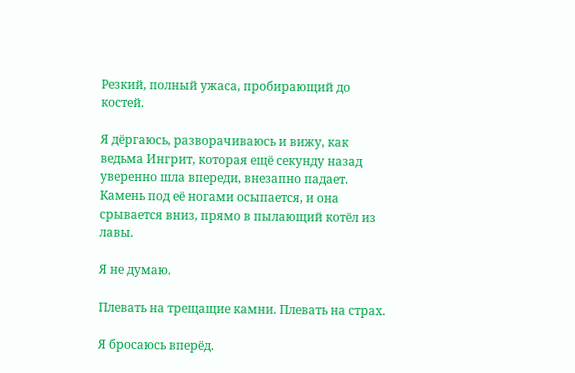Резкий, полный ужаса, пробирающий до костей.

Я дёргаюсь, разворачиваюсь и вижу, как ведьма Ингрит, которая ещё секунду назад уверенно шла впереди, внезапно падает. Камень под её ногами осыпается, и она срывается вниз, прямо в пылающий котёл из лавы.

Я не думаю.

Плевать на трещащие камни. Плевать на страх.

Я бросаюсь вперёд.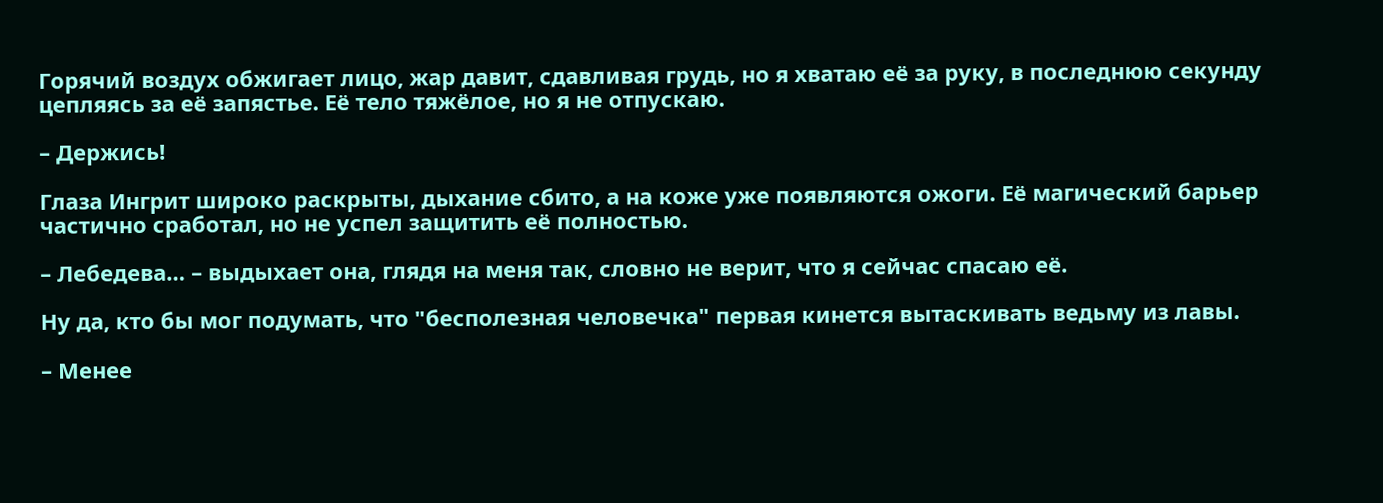Горячий воздух обжигает лицо, жар давит, сдавливая грудь, но я хватаю её за руку, в последнюю секунду цепляясь за её запястье. Её тело тяжёлое, но я не отпускаю.

– Держись!

Глаза Ингрит широко раскрыты, дыхание сбито, а на коже уже появляются ожоги. Её магический барьер частично сработал, но не успел защитить её полностью.

– Лебедева… – выдыхает она, глядя на меня так, словно не верит, что я сейчас спасаю её.

Ну да, кто бы мог подумать, что "бесполезная человечка" первая кинется вытаскивать ведьму из лавы.

– Менее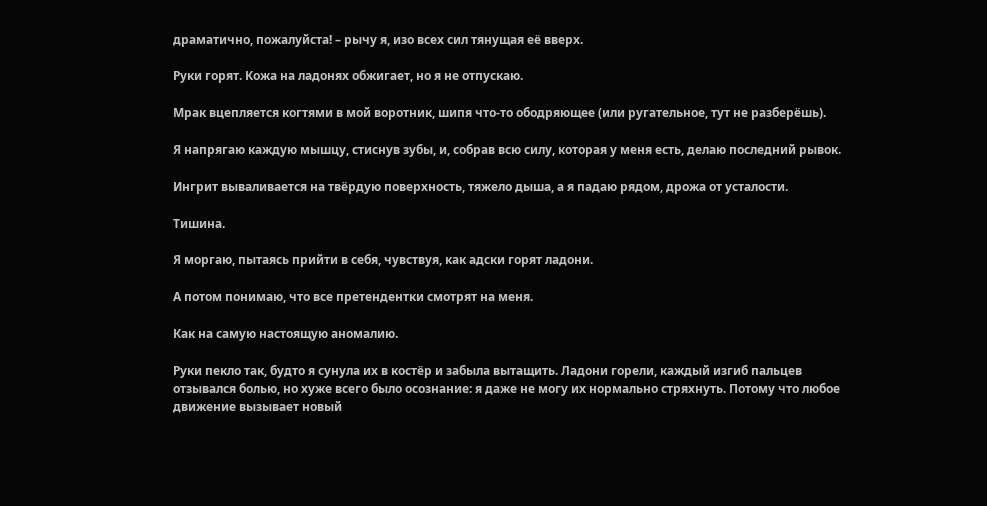драматично, пожалуйста! – рычу я, изо всех сил тянущая её вверх.

Руки горят. Кожа на ладонях обжигает, но я не отпускаю.

Мрак вцепляется когтями в мой воротник, шипя что-то ободряющее (или ругательное, тут не разберёшь).

Я напрягаю каждую мышцу, стиснув зубы, и, собрав всю силу, которая у меня есть, делаю последний рывок.

Ингрит вываливается на твёрдую поверхность, тяжело дыша, а я падаю рядом, дрожа от усталости.

Тишина.

Я моргаю, пытаясь прийти в себя, чувствуя, как адски горят ладони.

А потом понимаю, что все претендентки смотрят на меня.

Как на самую настоящую аномалию.

Руки пекло так, будто я сунула их в костёр и забыла вытащить. Ладони горели, каждый изгиб пальцев отзывался болью, но хуже всего было осознание: я даже не могу их нормально стряхнуть. Потому что любое движение вызывает новый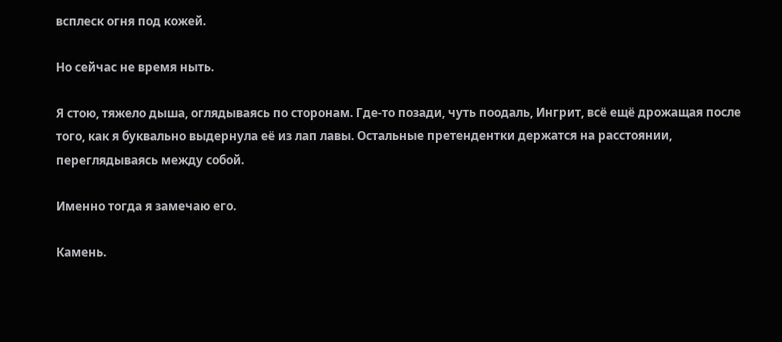всплеск огня под кожей.

Но сейчас не время ныть.

Я стою, тяжело дыша, оглядываясь по сторонам. Где-то позади, чуть поодаль, Ингрит, всё ещё дрожащая после того, как я буквально выдернула её из лап лавы. Остальные претендентки держатся на расстоянии, переглядываясь между собой.

Именно тогда я замечаю его.

Камень.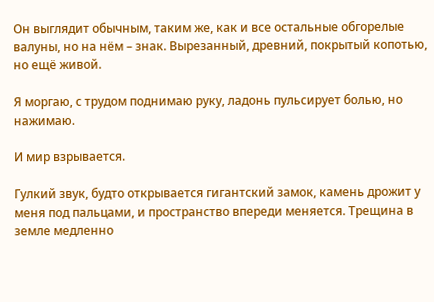Он выглядит обычным, таким же, как и все остальные обгорелые валуны, но на нём – знак. Вырезанный, древний, покрытый копотью, но ещё живой.

Я моргаю, с трудом поднимаю руку, ладонь пульсирует болью, но нажимаю.

И мир взрывается.

Гулкий звук, будто открывается гигантский замок, камень дрожит у меня под пальцами, и пространство впереди меняется. Трещина в земле медленно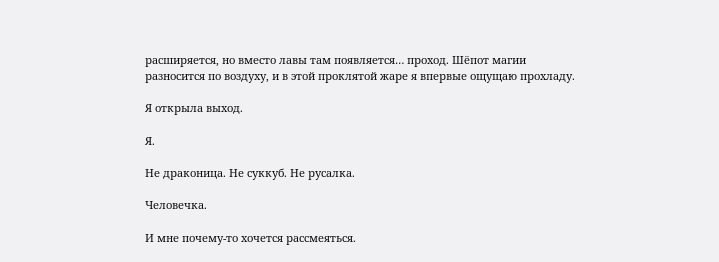расширяется, но вместо лавы там появляется… проход. Шёпот магии разносится по воздуху, и в этой проклятой жаре я впервые ощущаю прохладу.

Я открыла выход.

Я.

Не драконица. Не суккуб. Не русалка.

Человечка.

И мне почему-то хочется рассмеяться.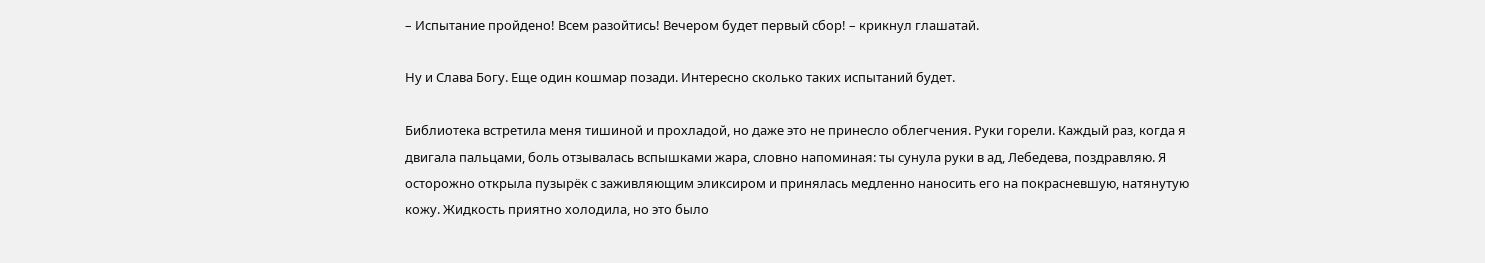– Испытание пройдено! Всем разойтись! Вечером будет первый сбор! – крикнул глашатай.

Ну и Слава Богу. Еще один кошмар позади. Интересно сколько таких испытаний будет.

Библиотека встретила меня тишиной и прохладой, но даже это не принесло облегчения. Руки горели. Каждый раз, когда я двигала пальцами, боль отзывалась вспышками жара, словно напоминая: ты сунула руки в ад, Лебедева, поздравляю. Я осторожно открыла пузырёк с заживляющим эликсиром и принялась медленно наносить его на покрасневшую, натянутую кожу. Жидкость приятно холодила, но это было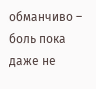обманчиво – боль пока даже не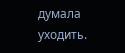думала уходить.